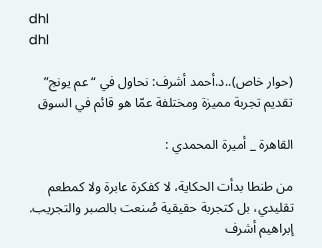dhl
dhl

(حوار خاص)..د.أحمد أشرف: نحاول في “عم يونج” تقديم تجربة مميزة ومختلفة عمّا هو قائم في السوق

القاهرة _ أميرة المحمدي :

من طنطا بدأت الحكاية، لا كفكرة عابرة ولا كمطعم تقليدي، بل كتجربة حقيقية صُنعت بالصبر والتجريب. إبراهيم أشرف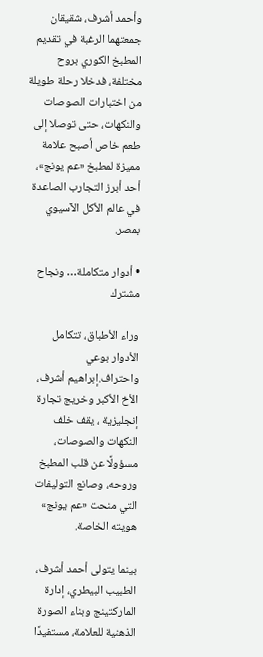وأحمد أشرف، شقيقان جمعتهما الرغبة في تقديم المطبخ الكوري بروح مختلفة، فدخلا رحلة طويلة من اختبارات الصوصات والنكهات، حتى توصلا إلى طعم خاص أصبح علامة مميزة لمطبخ «عم يونج»، أحد أبرز التجارب الصاعدة في عالم الأكل الآسيوي بمصر.

• أدوار متكاملة… ونجاح مشترك

وراء الأطباق، تتكامل الأدوار بوعي واحتراف.إبراهيم أشرف، الأخ الأكبر وخريج تجارة إنجليزية ، يقف خلف النكهات والصوصات، مسؤولًا عن قلب المطبخ وروحه، وصانع التوليفات التي منحت «عم يونج» هويته الخاصة.

بينما يتولى أحمد أشرف، الطبيب البيطري، إدارة الماركتينج وبناء الصورة الذهنية للعلامة، مستفيدًا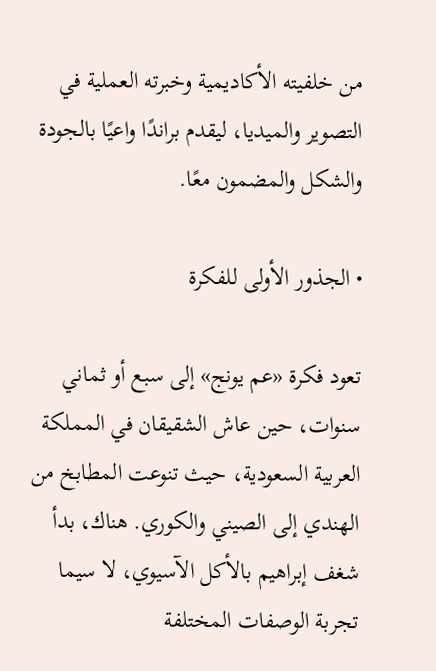من خلفيته الأكاديمية وخبرته العملية في التصوير والميديا، ليقدم براندًا واعيًا بالجودة والشكل والمضمون معًا.

• الجذور الأولى للفكرة

تعود فكرة «عم يونج» إلى سبع أو ثماني سنوات، حين عاش الشقيقان في المملكة العربية السعودية، حيث تنوعت المطابخ من الهندي إلى الصيني والكوري. هناك، بدأ شغف إبراهيم بالأكل الآسيوي، لا سيما تجربة الوصفات المختلفة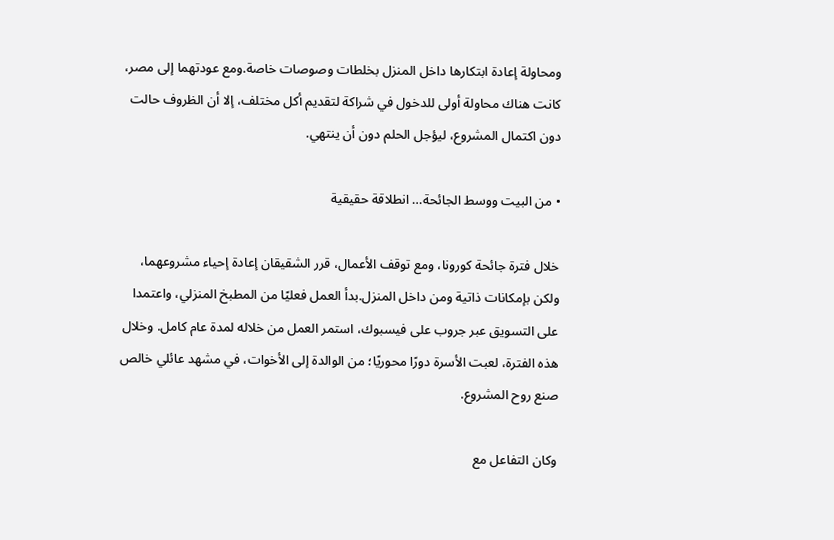ومحاولة إعادة ابتكارها داخل المنزل بخلطات وصوصات خاصة.ومع عودتهما إلى مصر، كانت هناك محاولة أولى للدخول في شراكة لتقديم أكل مختلف، إلا أن الظروف حالت دون اكتمال المشروع، ليؤجل الحلم دون أن ينتهي.

• من البيت ووسط الجائحة… انطلاقة حقيقية

خلال فترة جائحة كورونا، ومع توقف الأعمال، قرر الشقيقان إعادة إحياء مشروعهما، ولكن بإمكانات ذاتية ومن داخل المنزل.بدأ العمل فعليًا من المطبخ المنزلي، واعتمدا على التسويق عبر جروب على فيسبوك، استمر العمل من خلاله لمدة عام كامل. وخلال هذه الفترة، لعبت الأسرة دورًا محوريًا؛ من الوالدة إلى الأخوات، في مشهد عائلي خالص صنع روح المشروع.

وكان التفاعل مع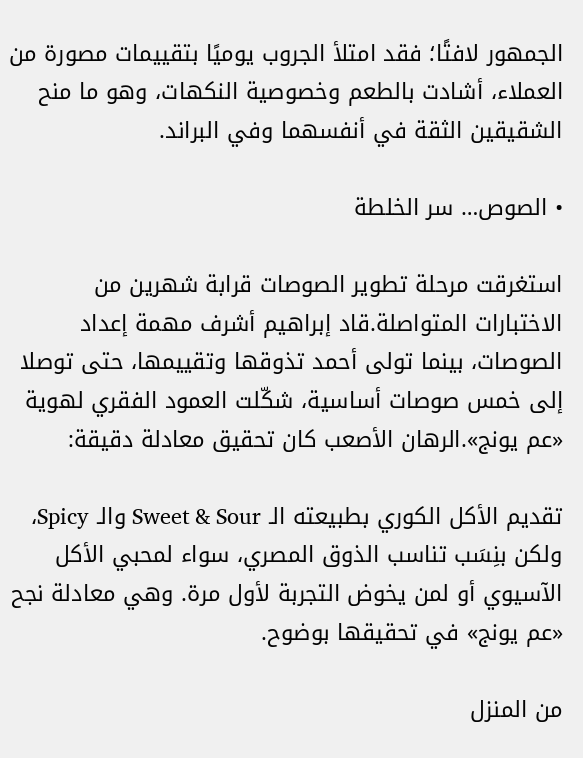الجمهور لافتًا؛ فقد امتلأ الجروب يوميًا بتقييمات مصورة من العملاء، أشادت بالطعم وخصوصية النكهات، وهو ما منح الشقيقين الثقة في أنفسهما وفي البراند.

• الصوص… سر الخلطة

استغرقت مرحلة تطوير الصوصات قرابة شهرين من الاختبارات المتواصلة.قاد إبراهيم أشرف مهمة إعداد الصوصات، بينما تولى أحمد تذوقها وتقييمها، حتى توصلا إلى خمس صوصات أساسية، شكّلت العمود الفقري لهوية «عم يونج».الرهان الأصعب كان تحقيق معادلة دقيقة:

تقديم الأكل الكوري بطبيعته الـ Sweet & Sour والـ Spicy، ولكن بنِسَب تناسب الذوق المصري، سواء لمحبي الأكل الآسيوي أو لمن يخوض التجربة لأول مرة. وهي معادلة نجح «عم يونج» في تحقيقها بوضوح.

من المنزل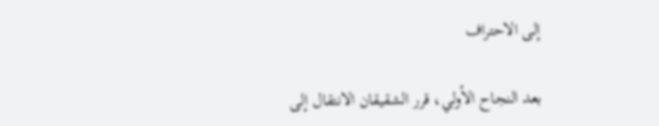إلى الاحتراف

بعد النجاح الأولي، قرر الشقيقان الانتقال إلى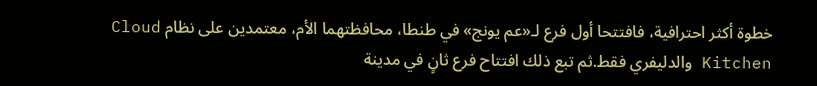خطوة أكثر احترافية، فافتتحا أول فرع لـ«عم يونج» في طنطا، محافظتهما الأم، معتمدين على نظام Cloud Kitchen والدليفري فقط.ثم تبع ذلك افتتاح فرع ثانٍ في مدينة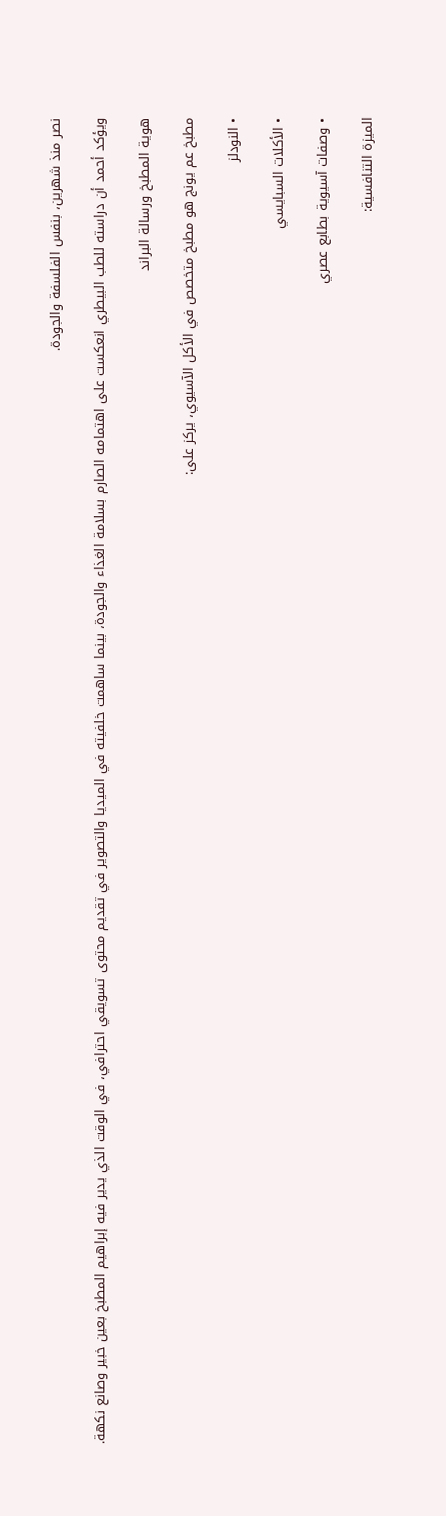نصر منذ شهرين، بنفس الفلسفة والجودة.

ويؤكد أحمد أن دراسته للطب البيطري انعكست على اهتمامه الصارم بسلامة الغذاء والجودة، بينما ساهمت خلفيته في الميديا والتصوير في تقديم محتوى تسويقي احترافي، في الوقت الذي يدير فيه إبراهيم المطبخ بعين خبير وصانع نكهة.

هوية المطبخ ورسالة البراند

مطبخ عم يونج هو مطبخ متخصص في الأكل الآسيوي، يركز على:

• النودلز

• الأكلات السبايسي

• وصفات آسيوية بطابع عصري

الميزة التنافسية: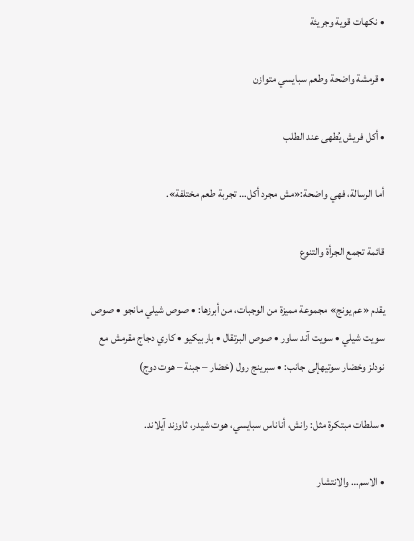• نكهات قوية وجريئة

• قرمشة واضحة وطعم سبايسي متوازن

• أكل فريش يُطهى عند الطلب

أما الرسالة، فهي واضحة:«مش مجرد أكل… تجربة طعم مختلفة».

قائمة تجمع الجرأة والتنوع

يقدم «عم يونج» مجموعة مميزة من الوجبات، من أبرزها: • صوص شيلي مانجو • صوص سويت شيلي • سويت آند ساور • صوص البرتقال • باربيكيو • كاري دجاج مقرمش مع نودلز وخضار سوتيهإلى جانب: • سبرينج رول (خضار – جبنة – هوت دوج)

• سلطات مبتكرة مثل: رانش، أناناس سبايسي، هوت شيدر، ثاوزند آيلاند.

• الاسم… والانتشار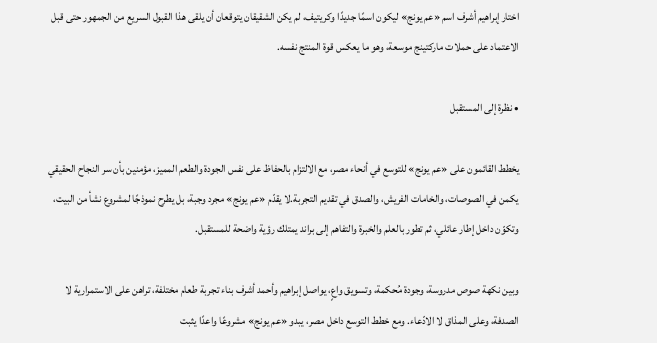اختار إبراهيم أشرف اسم «عم يونج» ليكون اسمًا جديدًا وكريتيف، لم يكن الشقيقان يتوقعان أن يلقى هذا القبول السريع من الجمهور حتى قبل الاعتماد على حملات ماركتينج موسعة، وهو ما يعكس قوة المنتج نفسه.

• نظرة إلى المستقبل

يخطط القائمون على «عم يونج» للتوسع في أنحاء مصر، مع الالتزام بالحفاظ على نفس الجودة والطعم المميز، مؤمنين بأن سر النجاح الحقيقي يكمن في الصوصات، والخامات الفريش، والصدق في تقديم التجربة.لا يقدّم «عم يونج» مجرد وجبة، بل يطرح نموذجًا لمشروع نشأ من البيت، وتكوّن داخل إطار عائلي، ثم تطور بالعلم والخبرة والتفاهم إلى براند يمتلك رؤية واضحة للمستقبل.

وبين نكهة صوص مدروسة، وجودة مُحكمة، وتسويق واعٍ، يواصل إبراهيم وأحمد أشرف بناء تجربة طعام مختلفة، تراهن على الاستمرارية لا الصدفة، وعلى المذاق لا الادّعاء. ومع خطط التوسع داخل مصر، يبدو «عم يونج» مشروعًا واعدًا يثبت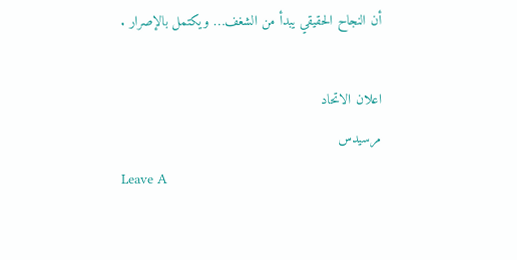أن النجاح الحقيقي يبدأ من الشغف… ويكتمل بالإصرار .

اعلان الاتحاد
مرسيدس
Leave A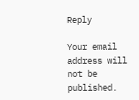Reply

Your email address will not be published.